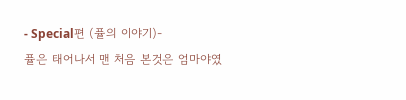- Special편 (퓰의 이야기)-
퓰은 태어나서 맨 처음 본것은 엄마야였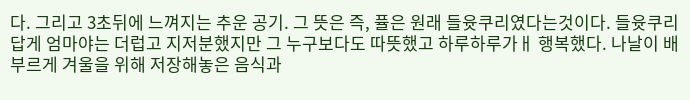다. 그리고 3초뒤에 느껴지는 추운 공기. 그 뜻은 즉, 퓰은 원래 들윳쿠리였다는것이다. 들윳쿠리답게 엄마야는 더럽고 지저분했지만 그 누구보다도 따뜻했고 하루하루가ㅐ 행복했다. 나날이 배부르게 겨울을 위해 저장해놓은 음식과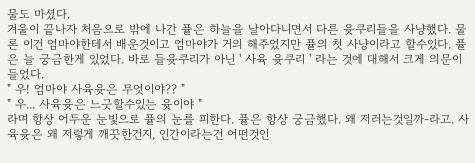물도 마셨다.
겨울이 끝나자 처음으로 밖에 나간 퓰은 하늘을 날아다니면서 다른 윳쿠리들을 사냥했다. 물론 이건 엄마야한테서 배운것이고 엄마야가 거의 해주었지만 퓰의 첫 사냥이라고 할수있다. 퓰은 늘 궁금한게 있었다. 바로 들윳쿠리가 아닌 ' 사육 윳쿠리 ' 라는 것에 대해서 크게 의문이 들었다.
" 우! 엄마야 사육윳은 무엇이야?? "
" 우... 사육윳은 느긋할수있는 윳이야 "
라며 항상 어두운 눈빛으로 퓰의 눈를 피한다. 퓰은 항상 궁금했다. 왜 저러는것일까-라고. 사육윳은 왜 저렇게 깨끗한건지, 인간이라는건 어떤것인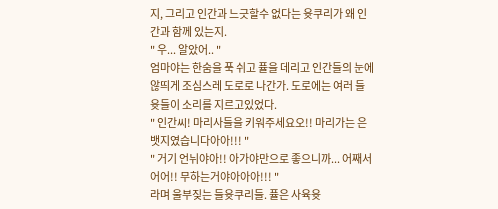지, 그리고 인간과 느긋할수 없다는 윳쿠리가 왜 인간과 함께 있는지.
" 우... 알았어.. "
엄마야는 한숨을 푹 쉬고 퓰을 데리고 인간들의 눈에 않띄게 조심스레 도로로 나간가. 도로에는 여러 들윳들이 소리를 지르고있었다.
" 인간씨! 마리사들을 키워주세요오!! 마리가는 은뱃지였습니다아아!!! "
" 거기 언뉘야아!! 아가야만으로 좋으니까... 어째서어어!! 무하는거야아아아!!! "
라며 울부짖는 들윳쿠리들. 퓰은 사육윳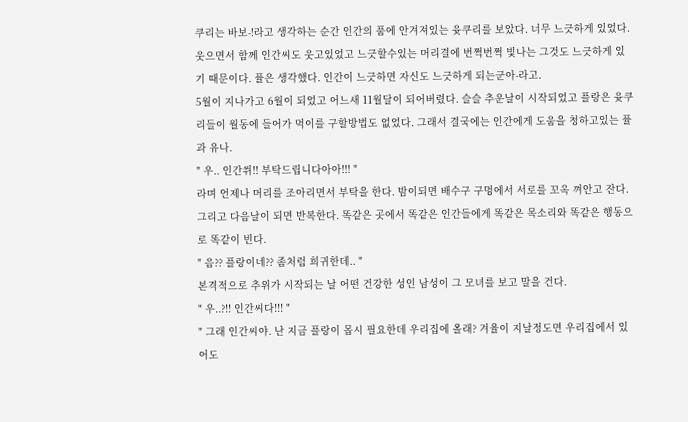쿠리는 바보-!라고 생각하는 순간 인간의 품에 안겨져있는 윳쿠리를 보았다. 너무 느긋하게 있었다. 웃으면서 함께 인간씨도 웃고있었고 느긋할수있는 머리결에 번쩍번쩍 빛나는 그것도 느긋하게 있기 때문이다. 퓰은 생각했다. 인간이 느긋하면 자신도 느긋하게 되는군아-라고.
5월이 지나가고 6월이 되었고 어느새 11월달이 되어버렸다. 슬슬 추운날이 시작되었고 플랑은 윳쿠리들이 월동에 들어가 먹이를 구할방법도 없었다. 그래서 결국에는 인간에게 도움을 청하고있는 퓰과 유나.
" 우.. 인간쒸!! 부탁드립니다아아!!! "
라며 언제나 머리를 조아리면서 부탁을 한다. 밤이되면 배수구 구멍에서 서로를 꼬옥 껴안고 잔다. 그리고 다음날이 되면 반복한다. 똑같은 곳에서 똑같은 인간들에게 똑같은 목소리와 똑같은 행동으로 똑같이 빈다.
" 음?? 플랑이네?? 좀처럼 희귀한데.. "
본격적으로 추위가 시작되는 날 어떤 건강한 성인 남성이 그 모녀를 보고 말을 건다.
" 우..?!! 인간씨다!!! "
" 그래 인간씨야. 난 지금 플랑이 몹시 필요한데 우리집에 올래? 겨율이 지날정도면 우리집에서 있어도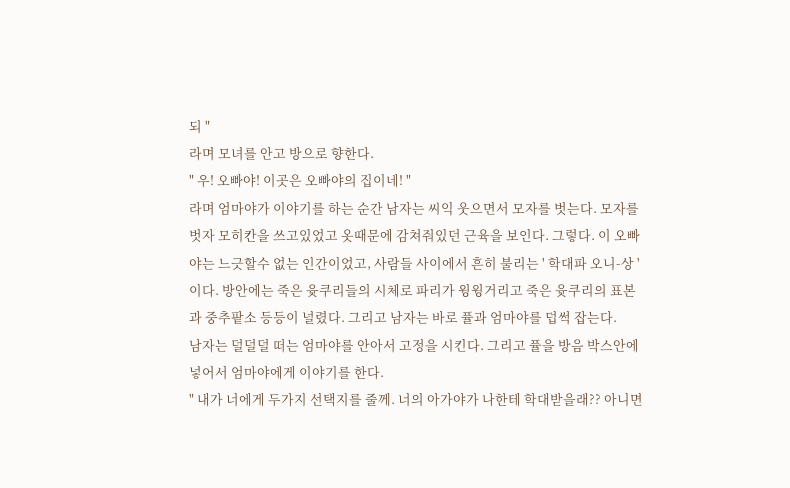되 "
라며 모녀를 안고 방으로 향한다.
" 우! 오빠야! 이곳은 오빠야의 집이네! "
라며 엄마야가 이야기를 하는 순간 남자는 씨익 웃으면서 모자를 벗는다. 모자를 벗자 모히칸을 쓰고있었고 옷때문에 감쳐줘있던 근육을 보인다. 그렇다. 이 오빠야는 느긋할수 없는 인간이었고, 사람들 사이에서 흔히 불리는 ' 학대파 오니-상 ' 이다. 방안에는 죽은 윳쿠리들의 시체로 파리가 윙윙거리고 죽은 윳쿠리의 표본과 중추팥소 등등이 널렸다. 그리고 남자는 바로 퓰과 엄마야를 덥썩 잡는다.
남자는 덜덜덜 떠는 엄마야를 안아서 고정을 시킨다. 그리고 퓰을 방음 박스안에 넣어서 엄마야에게 이야기를 한다.
" 내가 너에게 두가지 선택지를 줄께. 너의 아가야가 나한테 학대받을래?? 아니면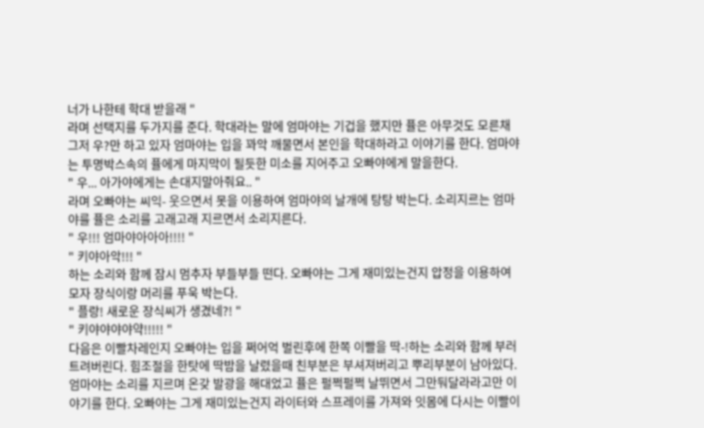너가 나한테 학대 받을래 "
라며 선택지를 두가지를 준다. 학대라는 말에 엄마야는 기겁을 했지만 퓰은 아무것도 모른채 그저 우?만 하고 있자 엄마야는 입을 꽈악 깨물면서 본인을 학대하라고 이야기를 한다. 엄마야는 투명박스속의 퓰에게 마지막이 될듯한 미소를 지어주고 오빠야에게 말을한다.
" 우... 아가야에게는 손대지말아줘요.. "
라며 오빠야는 씨익- 웃으면서 못을 이용하여 엄마야의 날개에 탕탕 박는다. 소리지르는 엄마야를 퓰은 소리를 고래고래 지르면서 소리지른다.
" 우!!! 엄마야아아아!!!! "
" 키야아악!!! "
하는 소리와 함께 잠시 멈추자 부들부들 떤다. 오빠야는 그게 재미있는건지 압정을 이용하여 모자 장식이랑 머리를 푸욱 박는다.
" 플랑! 새로운 장식씨가 생겼네?! "
" 키야야야야약!!!!! "
다음은 이빨차레인지 오빠야는 입을 쩌어억 벌린후에 한쪽 이빨을 딱-!하는 소리와 함께 부러트려버린다. 힘조절을 한탓에 딱밤을 날렸을때 친부분은 부셔져버리고 뿌리부분이 남아있다. 엄마야는 소리를 지르며 온갖 발광을 해대었고 퓰은 펄쩍펄쩍 날뛰면서 그만둬달라라고만 이야기를 한다. 오빠야는 그게 재미있는건지 라이터와 스프레이를 가져와 잇몸에 다시는 이빨이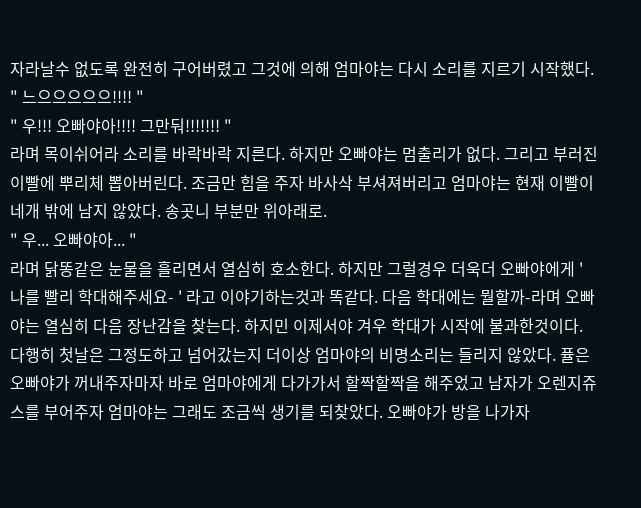자라날수 없도록 완전히 구어버렸고 그것에 의해 엄마야는 다시 소리를 지르기 시작했다.
" 느으으으으으!!!! "
" 우!!! 오빠야아!!!! 그만둬!!!!!!! "
라며 목이쉬어라 소리를 바락바락 지른다. 하지만 오빠야는 멈출리가 없다. 그리고 부러진 이빨에 뿌리체 뽑아버린다. 조금만 힘을 주자 바사삭 부셔져버리고 엄마야는 현재 이빨이 네개 밖에 남지 않았다. 송곳니 부분만 위아래로.
" 우... 오빠야아... "
라며 닭똥같은 눈물을 흘리면서 열심히 호소한다. 하지만 그럴경우 더욱더 오빠야에게 ' 나를 빨리 학대해주세요- ' 라고 이야기하는것과 똑같다. 다음 학대에는 뭘할까-라며 오빠야는 열심히 다음 장난감을 찾는다. 하지민 이제서야 겨우 학대가 시작에 불과한것이다.
다행히 첫날은 그정도하고 넘어갔는지 더이상 엄마야의 비명소리는 들리지 않았다. 퓰은 오빠야가 꺼내주자마자 바로 엄마야에게 다가가서 할짝할짝을 해주었고 남자가 오렌지쥬스를 부어주자 엄마야는 그래도 조금씩 생기를 되찾았다. 오빠야가 방을 나가자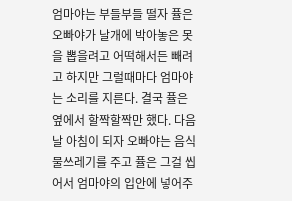엄마야는 부들부들 떨자 퓰은 오빠야가 날개에 박아놓은 못을 뽑을려고 어떡해서든 빼려고 하지만 그럴때마다 엄마야는 소리를 지른다. 결국 퓰은 옆에서 할짝할짝만 했다. 다음날 아침이 되자 오빠야는 음식물쓰레기를 주고 퓰은 그걸 씹어서 엄마야의 입안에 넣어주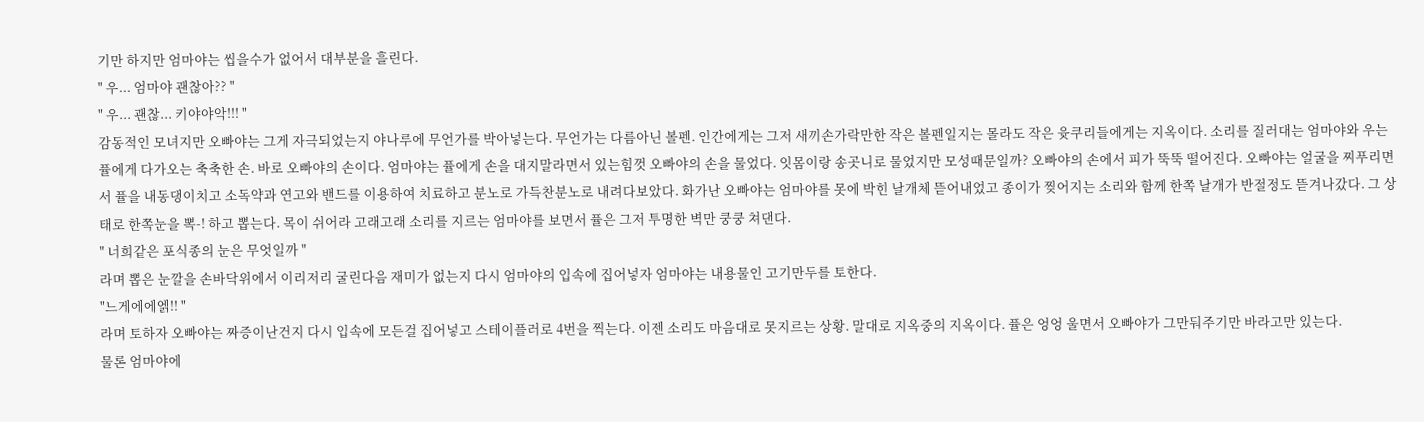기만 하지만 엄마야는 씹을수가 없어서 대부분을 흘린다.
" 우... 엄마야 괜찮아?? "
" 우... 괜찮... 키야야악!!! "
감동적인 모녀지만 오빠야는 그게 자극되었는지 야나루에 무언가를 박아넣는다. 무언가는 다름아닌 볼펜. 인간에게는 그저 새끼손가락만한 작은 볼펜일지는 몰라도 작은 윳쿠리들에게는 지옥이다. 소리를 질러대는 엄마야와 우는 퓰에게 다가오는 축축한 손. 바로 오빠야의 손이다. 엄마야는 퓰에게 손을 대지말라면서 있는힘껏 오빠야의 손을 물었다. 잇몸이랑 송곳니로 물었지만 모성때문일까? 오빠야의 손에서 피가 뚝뚝 떨어진다. 오빠야는 얼굴을 찌푸리면서 퓰을 내동댕이치고 소독약과 연고와 밴드를 이용하여 치료하고 분노로 가득찬분노로 내려다보았다. 화가난 오빠야는 엄마야를 못에 박힌 날개체 뜯어내었고 종이가 찢어지는 소리와 함께 한쪽 날개가 반절정도 뜯겨나갔다. 그 상태로 한쪽눈을 뽁-! 하고 뽑는다. 목이 쉬어라 고래고래 소리를 지르는 엄마야를 보면서 퓰은 그저 투명한 벽만 쿵쿵 쳐댄다.
" 너희같은 포식종의 눈은 무엇일까 "
라며 뽑은 눈깔을 손바닥위에서 이리저리 굴린다음 재미가 없는지 다시 엄마야의 입속에 집어넣자 엄마야는 내용물인 고기만두를 토한다.
"느게에에엙!! "
라며 토하자 오빠야는 짜증이난건지 다시 입속에 모든걸 집어넣고 스테이플러로 4번을 찍는다. 이젠 소리도 마음대로 못지르는 상황. 말대로 지옥중의 지옥이다. 퓰은 엉엉 울면서 오빠야가 그만둬주기만 바라고만 있는다.
물론 엄마야에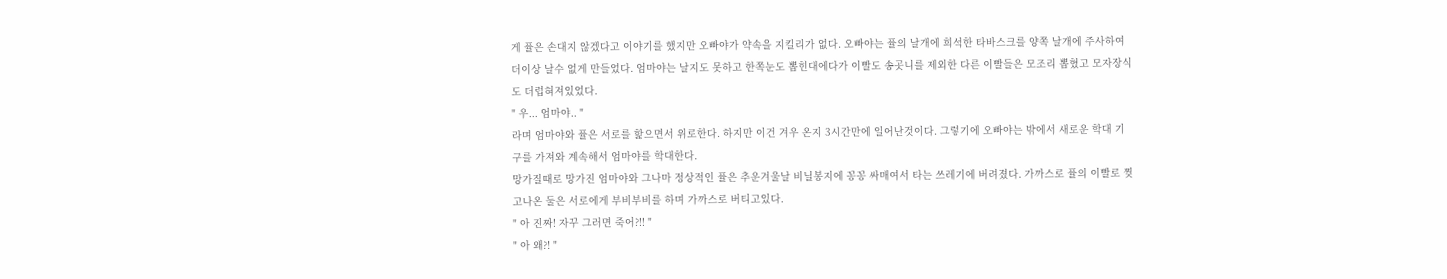게 퓰은 손대지 않겠다고 이야기를 했지만 오빠야가 약속을 지킬리가 없다. 오빠야는 퓰의 날개에 희석한 타바스크를 양쪽 날개에 주사하여 더이상 날수 없게 만들었다. 엄마야는 날지도 못하고 한쪽눈도 뽑힌대에다가 이빨도 송곳니를 제외한 다른 이빨들은 모조리 뽑혔고 모자장식도 더럽혀져있었다.
" 우... 엄마야.. "
라며 엄마야와 퓰은 서로를 핥으면서 위로한다. 하지만 이건 겨우 온지 3시간만에 일어난것이다. 그렇기에 오빠야는 밖에서 새로운 학대 기구를 가져와 계속해서 엄마야를 학대한다.
망가질때로 망가진 엄마야와 그나마 정상적인 퓰은 추운겨울날 비닐봉지에 꽁꽁 싸매여서 타는 쓰레기에 버려졌다. 가까스로 퓰의 이빨로 찢고나온 둘은 서로에게 부비부비를 하며 가까스로 버티고있다.
" 아 진짜! 자꾸 그러면 죽어?!! "
" 아 왜?! "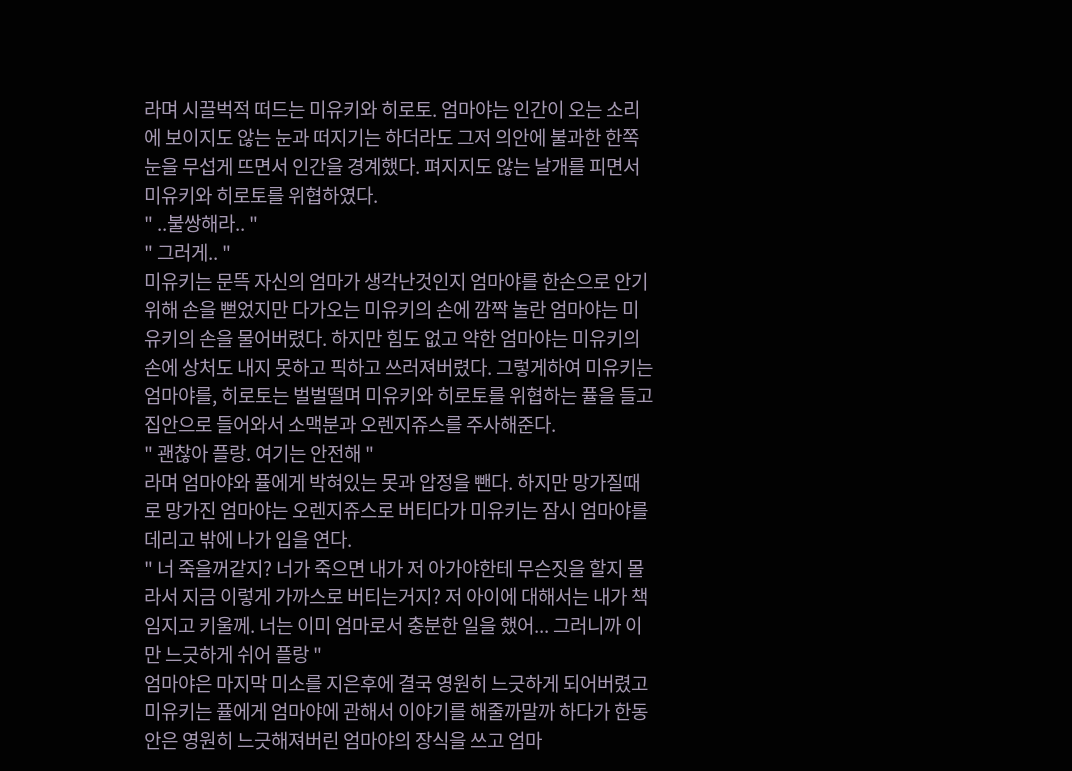라며 시끌벅적 떠드는 미유키와 히로토. 엄마야는 인간이 오는 소리에 보이지도 않는 눈과 떠지기는 하더라도 그저 의안에 불과한 한쪽눈을 무섭게 뜨면서 인간을 경계했다. 펴지지도 않는 날개를 피면서 미유키와 히로토를 위협하였다.
" ..불쌍해라.. "
" 그러게.. "
미유키는 문뜩 자신의 엄마가 생각난것인지 엄마야를 한손으로 안기 위해 손을 뻗었지만 다가오는 미유키의 손에 깜짝 놀란 엄마야는 미유키의 손을 물어버렸다. 하지만 힘도 없고 약한 엄마야는 미유키의 손에 상처도 내지 못하고 픽하고 쓰러져버렸다. 그렇게하여 미유키는 엄마야를, 히로토는 벌벌떨며 미유키와 히로토를 위협하는 퓰을 들고 집안으로 들어와서 소맥분과 오렌지쥬스를 주사해준다.
" 괜찮아 플랑. 여기는 안전해 "
라며 엄마야와 퓰에게 박혀있는 못과 압정을 뺀다. 하지만 망가질때로 망가진 엄마야는 오렌지쥬스로 버티다가 미유키는 잠시 엄마야를 데리고 밖에 나가 입을 연다.
" 너 죽을꺼같지? 너가 죽으면 내가 저 아가야한테 무슨짓을 할지 몰라서 지금 이렇게 가까스로 버티는거지? 저 아이에 대해서는 내가 책임지고 키울께. 너는 이미 엄마로서 충분한 일을 했어... 그러니까 이만 느긋하게 쉬어 플랑 "
엄마야은 마지막 미소를 지은후에 결국 영원히 느긋하게 되어버렸고 미유키는 퓰에게 엄마야에 관해서 이야기를 해줄까말까 하다가 한동안은 영원히 느긋해져버린 엄마야의 장식을 쓰고 엄마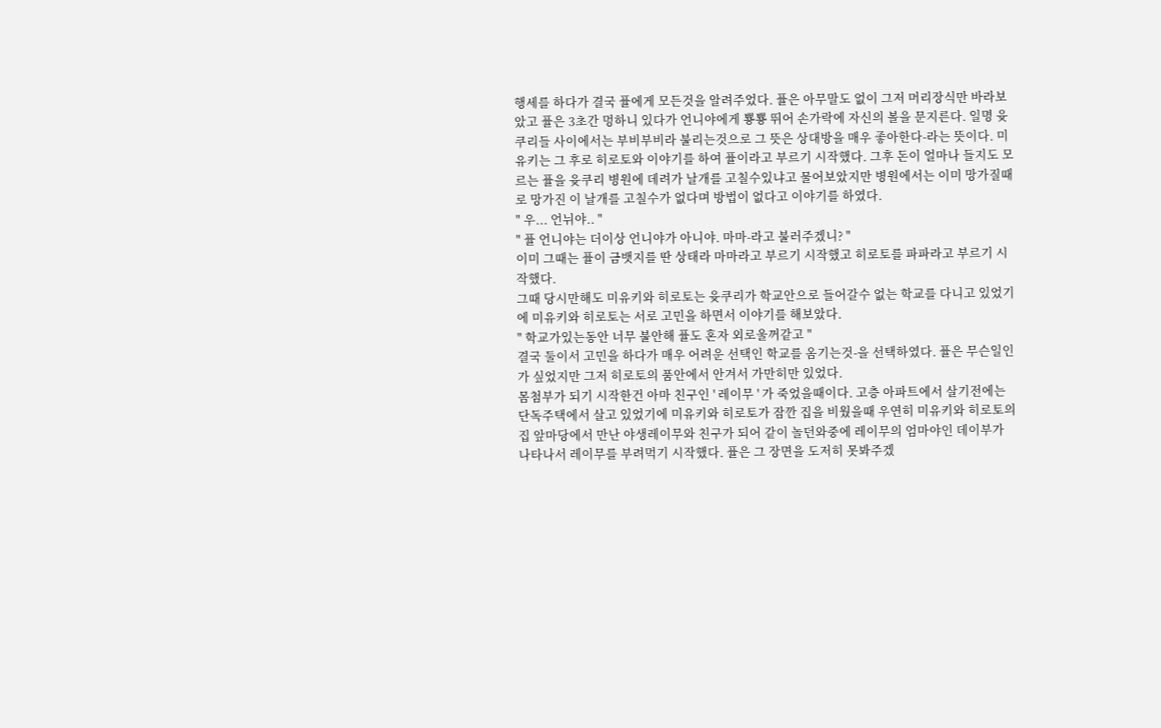행세를 하다가 결국 퓰에게 모든것을 알려주었다. 퓰은 아무말도 없이 그저 머리장식만 바라보았고 퓰은 3초간 멍하니 있다가 언니야에게 뿅뿅 뛰어 손가락에 자신의 볼을 문지른다. 일명 윳쿠리들 사이에서는 부비부비라 불리는것으로 그 뜻은 상대방을 매우 좋아한다-라는 뜻이다. 미유키는 그 후로 히로토와 이야기를 하여 퓰이라고 부르기 시작했다. 그후 돈이 얼마나 들지도 모르는 퓰을 윳쿠리 병원에 데려가 날개를 고칠수있냐고 물어보았지만 병원에서는 이미 망가질때로 망가진 이 날개를 고칠수가 없다며 방법이 없다고 이야기를 하였다.
" 우... 언뉘야.. "
" 퓰 언니야는 더이상 언니야가 아니야. 마마-라고 불러주겠니? "
이미 그때는 퓰이 금뱃지를 딴 상태라 마마라고 부르기 시작했고 히로토를 파파라고 부르기 시작했다.
그때 당시만해도 미유키와 히로토는 윳쿠리가 학교안으로 들어갈수 없는 학교를 다니고 있었기에 미유키와 히로토는 서로 고민을 하면서 이야기를 해보았다.
" 학교가있는동안 너무 불안해 퓰도 혼자 외로울꺼같고 "
결국 둘이서 고민을 하다가 매우 어려운 선택인 학교를 옴기는것-을 선택하였다. 퓰은 무슨일인가 싶었지만 그저 히로토의 품안에서 안겨서 가만히만 있었다.
몸첨부가 되기 시작한건 아마 친구인 ' 레이무 ' 가 죽었을때이다. 고층 아파트에서 살기전에는 단독주택에서 살고 있었기에 미유키와 히로토가 잠깐 집을 비웠을때 우연히 미유키와 히로토의 집 앞마당에서 만난 야생레이무와 친구가 되어 같이 놀던와중에 레이무의 엄마야인 데이부가 나타나서 레이무를 부려먹기 시작했다. 퓰은 그 장면을 도저히 못봐주겠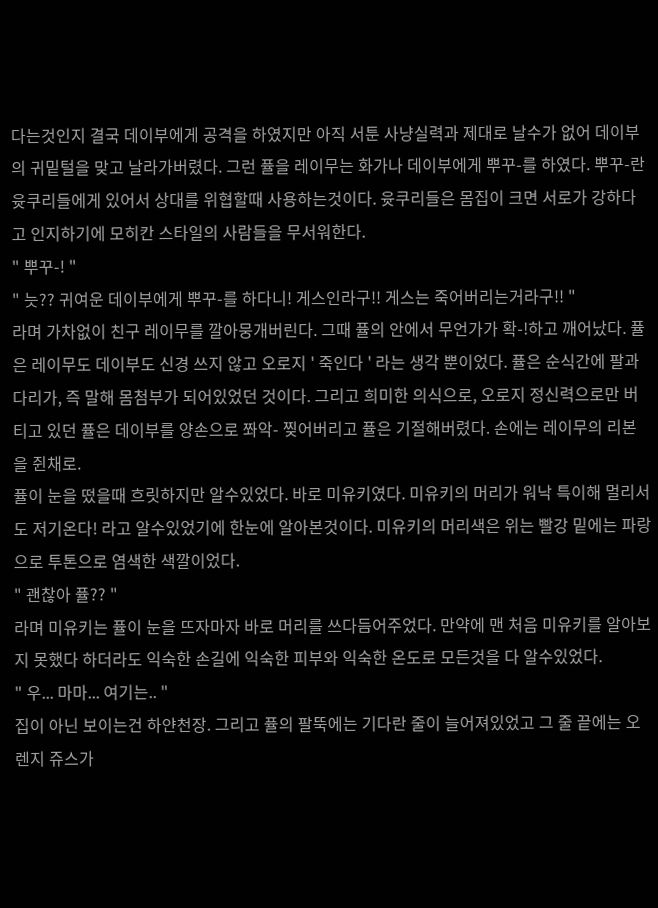다는것인지 결국 데이부에게 공격을 하였지만 아직 서툰 사냥실력과 제대로 날수가 없어 데이부의 귀밑털을 맞고 날라가버렸다. 그런 퓰을 레이무는 화가나 데이부에게 뿌꾸-를 하였다. 뿌꾸-란 윳쿠리들에게 있어서 상대를 위협할때 사용하는것이다. 윳쿠리들은 몸집이 크면 서로가 강하다고 인지하기에 모히칸 스타일의 사람들을 무서워한다.
" 뿌꾸-! "
" 늣?? 귀여운 데이부에게 뿌꾸-를 하다니! 게스인라구!! 게스는 죽어버리는거라구!! "
라며 가차없이 친구 레이무를 깔아뭉개버린다. 그때 퓰의 안에서 무언가가 확-!하고 깨어났다. 퓰은 레이무도 데이부도 신경 쓰지 않고 오로지 ' 죽인다 ' 라는 생각 뿐이었다. 퓰은 순식간에 팔과 다리가, 즉 말해 몸첨부가 되어있었던 것이다. 그리고 희미한 의식으로, 오로지 정신력으로만 버티고 있던 퓰은 데이부를 양손으로 쫘악- 찢어버리고 퓰은 기절해버렸다. 손에는 레이무의 리본을 쥔채로.
퓰이 눈을 떴을때 흐릿하지만 알수있었다. 바로 미유키였다. 미유키의 머리가 워낙 특이해 멀리서도 저기온다! 라고 알수있었기에 한눈에 알아본것이다. 미유키의 머리색은 위는 빨강 밑에는 파랑으로 투톤으로 염색한 색깔이었다.
" 괜찮아 퓰?? "
라며 미유키는 퓰이 눈을 뜨자마자 바로 머리를 쓰다듬어주었다. 만약에 맨 처음 미유키를 알아보지 못했다 하더라도 익숙한 손길에 익숙한 피부와 익숙한 온도로 모든것을 다 알수있었다.
" 우... 마마... 여기는.. "
집이 아닌 보이는건 하얀천장. 그리고 퓰의 팔뚝에는 기다란 줄이 늘어져있었고 그 줄 끝에는 오렌지 쥬스가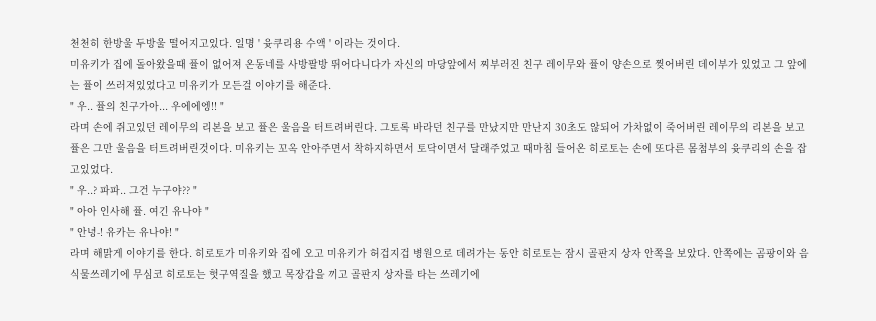천천히 한방울 두방울 떨어지고있다. 일명 ' 윳쿠리용 수액 ' 이라는 것이다.
미유키가 집에 돌아왔을때 퓰이 없어져 온동네를 사방팔방 뛰어다니다가 자신의 마당앞에서 찌부러진 친구 레이무와 퓰이 양손으로 찢어버린 데이부가 있었고 그 앞에는 퓰이 쓰러져있었다고 미유키가 모든걸 이야기를 해준다.
" 우.. 퓰의 친구가아... 우에에엥!! "
라며 손에 쥐고있던 레이무의 리본을 보고 퓰은 울음을 터트려버린다. 그토록 바라던 친구를 만났지만 만난지 30초도 않되어 가차없이 죽어버린 레이무의 리본을 보고 퓰은 그만 울음을 터트려버린것이다. 미유키는 꼬옥 안아주면서 착하지하면서 토닥이면서 달래주었고 때마침 들어온 히로토는 손에 또다른 몸첨부의 윳쿠리의 손을 잡고있었다.
" 우..? 파파.. 그건 누구야?? "
" 아아 인사해 퓰. 여긴 유나야 "
" 안녕-! 유카는 유나야! "
라며 해맑게 이야기를 한다. 히로토가 미유키와 집에 오고 미유키가 허겁지겁 병원으로 데려가는 동안 히로토는 잠시 골판지 상자 안쪽을 보았다. 안쪽에는 곰팡이와 음식물쓰레기에 무심코 히로토는 헛구역질을 했고 목장갑을 끼고 골판지 상자를 타는 쓰레기에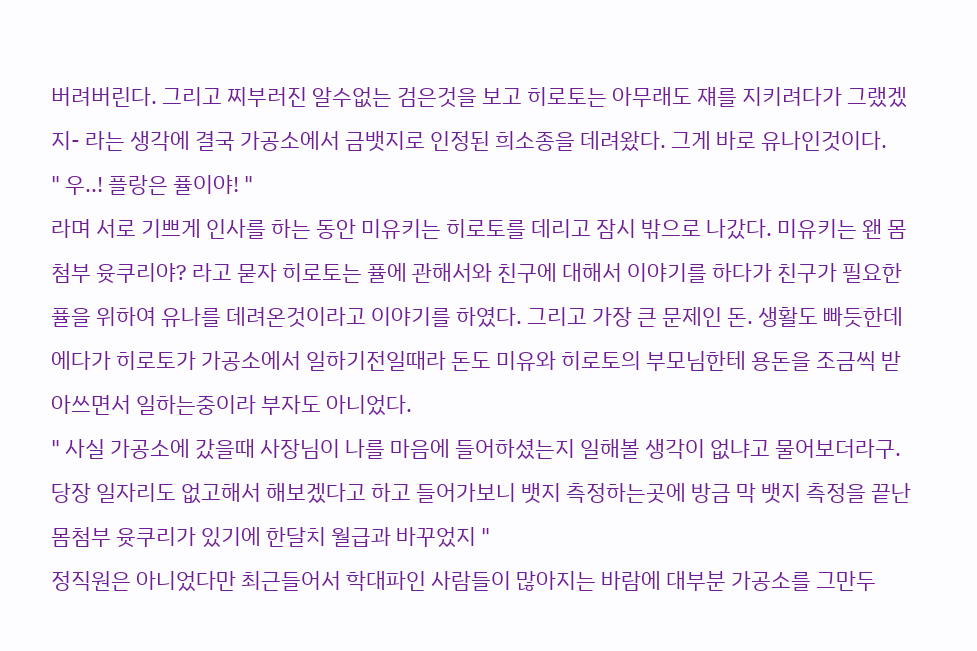버려버린다. 그리고 찌부러진 알수없는 검은것을 보고 히로토는 아무래도 쟤를 지키려다가 그랬겠지- 라는 생각에 결국 가공소에서 금뱃지로 인정된 희소종을 데려왔다. 그게 바로 유나인것이다.
" 우..! 플랑은 퓰이야! "
라며 서로 기쁘게 인사를 하는 동안 미유키는 히로토를 데리고 잠시 밖으로 나갔다. 미유키는 왠 몸첨부 윳쿠리야? 라고 묻자 히로토는 퓰에 관해서와 친구에 대해서 이야기를 하다가 친구가 필요한 퓰을 위하여 유나를 데려온것이라고 이야기를 하였다. 그리고 가장 큰 문제인 돈. 생활도 빠듯한데에다가 히로토가 가공소에서 일하기전일때라 돈도 미유와 히로토의 부모님한테 용돈을 조금씩 받아쓰면서 일하는중이라 부자도 아니었다.
" 사실 가공소에 갔을때 사장님이 나를 마음에 들어하셨는지 일해볼 생각이 없냐고 물어보더라구. 당장 일자리도 없고해서 해보겠다고 하고 들어가보니 뱃지 측정하는곳에 방금 막 뱃지 측정을 끝난 몸첨부 윳쿠리가 있기에 한달치 월급과 바꾸었지 "
정직원은 아니었다만 최근들어서 학대파인 사람들이 많아지는 바람에 대부분 가공소를 그만두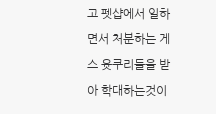고 펫샵에서 일하면서 처분하는 게스 윳쿠리들을 받아 학대하는것이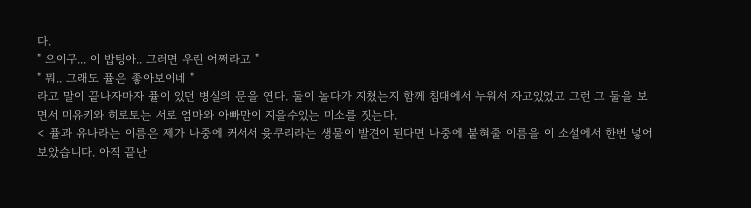다.
" 으이구... 이 밥팅아.. 그러면 우린 어쩌라고 "
" 뭐.. 그래도 퓰은 좋아보이네 "
라고 말이 끝나자마자 퓰이 있던 병실의 문을 연다. 둘이 놀다가 지쳤는지 함께 침대에서 누워서 자고있었고 그런 그 둘을 보면서 미유키와 히로토는 서로 엄마와 아빠만이 지을수있는 미소를 짓는다.
< 퓰과 유나라는 이름은 제가 나중에 커서서 윳쿠리라는 생물이 발견이 된다면 나중에 붙혀줄 이름을 이 소설에서 한번 넣어보았습니다. 아직 끝난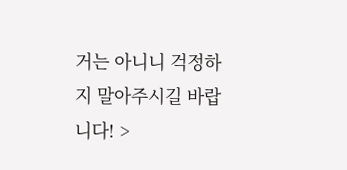거는 아니니 걱정하지 말아주시길 바랍니다! >